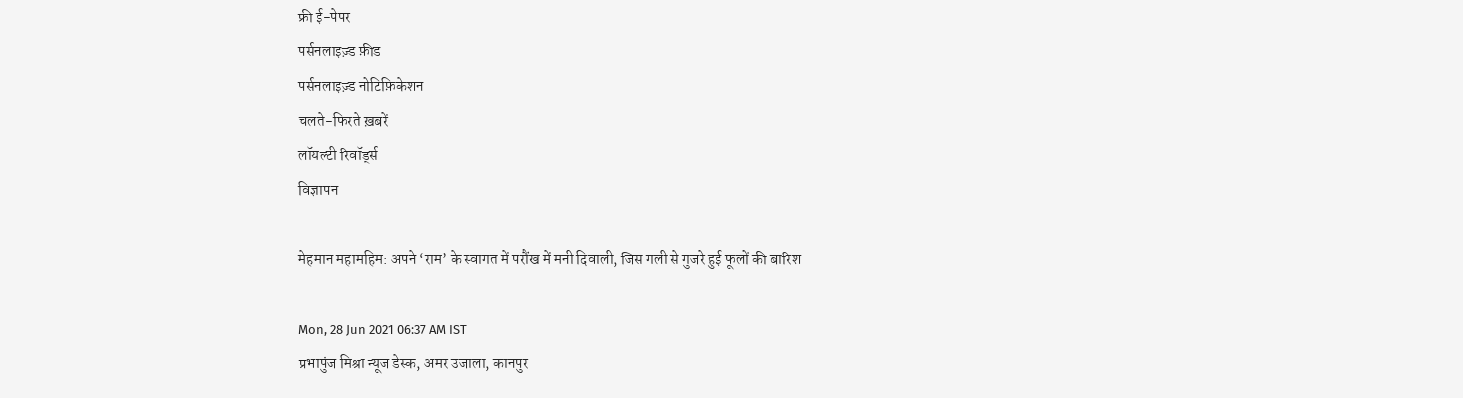फ्री ई-पेपर
पर्सनलाइज़्ड फ़ीड
पर्सनलाइज़्ड नोटिफ़िकेशन
चलते-फिरते ख़बरें
लॉयल्टी रिवॉर्ड्स
विज्ञापन

मेहमान महामहिम: अपने ‘राम’ के स्वागत में परौंख में मनी दिवाली, जिस गली से गुजरे हुई फूलों की बारिश

Mon, 28 Jun 2021 06:37 AM IST
प्रभापुंज मिश्रा न्यूज डेस्क, अमर उजाला, कानपुर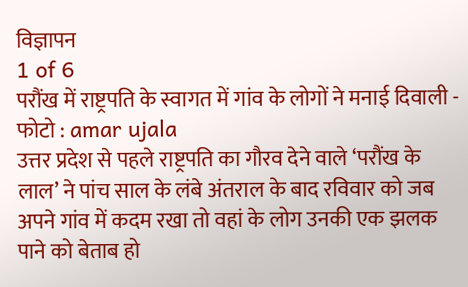विज्ञापन
1 of 6
परौंख में राष्ट्रपति के स्वागत में गांव के लोगों ने मनाई दिवाली - फोटो : amar ujala
उत्तर प्रदेश से पहले राष्ट्रपति का गौरव देने वाले ‘परौंख के लाल’ ने पांच साल के लंबे अंतराल के बाद रविवार को जब अपने गांव में कदम रखा तो वहां के लोग उनकी एक झलक पाने को बेताब हो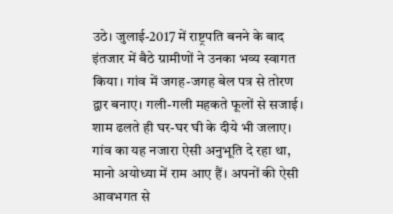उठे। जुलाई-2017 में राष्ट्रपति बनने के बाद इंतजार में बैठे ग्रामीणों ने उनका भव्य स्वागत किया। गांव में जगह-जगह बेल पत्र से तोरण द्वार बनाए। गली-गली महकते फूलों से सजाई। शाम ढलते ही घर-घर घी के दीये भी जलाए। गांव का यह नजारा ऐसी अनुभूति दे रहा था, मानो अयोध्या में राम आए हैं। अपनों की ऐसी आवभगत से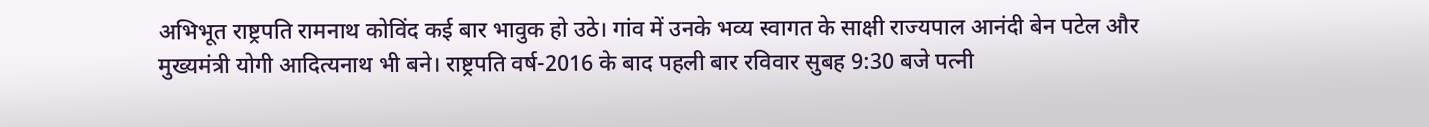अभिभूत राष्ट्रपति रामनाथ कोविंद कई बार भावुक हो उठे। गांव में उनके भव्य स्वागत के साक्षी राज्यपाल आनंदी बेन पटेल और मुख्यमंत्री योगी आदित्यनाथ भी बने। राष्ट्रपति वर्ष-2016 के बाद पहली बार रविवार सुबह 9:30 बजे पत्नी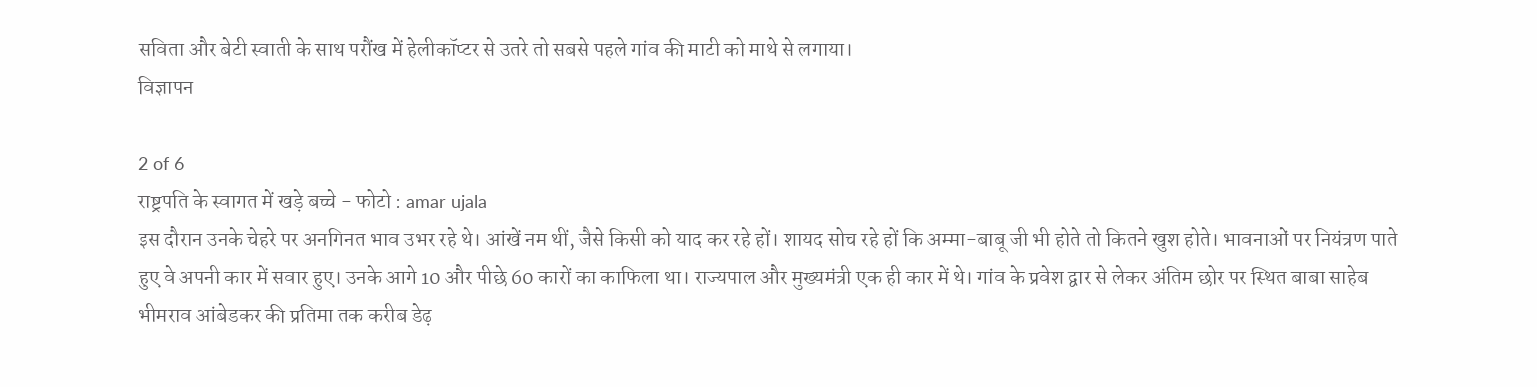सविता और बेटी स्वाती के साथ परौंख में हेलीकॉप्टर से उतरे तो सबसे पहले गांव की माटी को माथे से लगाया।
विज्ञापन

2 of 6
राष्ट्रपति के स्वागत में खड़े बच्चे - फोटो : amar ujala
इस दौरान उनके चेहरे पर अनगिनत भाव उभर रहे थे। आंखें नम थीं, जैसे किसी को याद कर रहे हों। शायद सोच रहे हों कि अम्मा-बाबू जी भी होते तो कितने खुश होते। भावनाओं पर नियंत्रण पाते हुए वे अपनी कार में सवार हुए। उनके आगे 10 और पीछे 60 कारों का काफिला था। राज्यपाल और मुख्यमंत्री एक ही कार में थे। गांव के प्रवेश द्वार से लेकर अंतिम छोर पर स्थित बाबा साहेब भीमराव आंबेडकर की प्रतिमा तक करीब डेढ़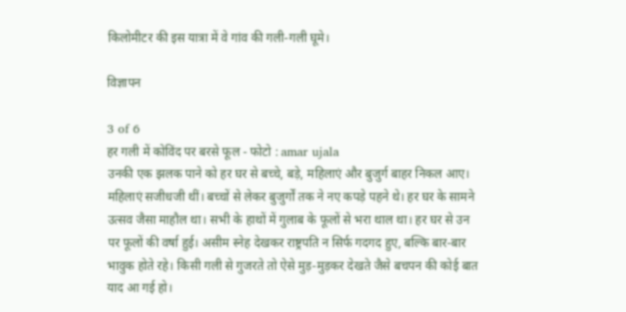किलोमीटर की इस यात्रा में वे गांव की गली-गली घूमे।

विज्ञापन

3 of 6
हर गली में कोविंद पर बरसे फूल - फोटो : amar ujala
उनकी एक झलक पाने को हर घर से बच्चे, बड़े, महिलाएं और बुजुर्ग बाहर निकल आए। महिलाएं सजीधजी थीं। बच्चों से लेकर बुजुर्गों तक ने नए कपड़े पहने थे। हर घर के सामने उत्सव जैसा माहौल था। सभी के हाथों में गुलाब के फूलों से भरा थाल था। हर घर से उन पर फूलों की वर्षा हुई। असीम स्नेह देखकर राष्ट्रपति न सिर्फ गदगद हुए, बल्कि बार-बार भावुक होते रहे। किसी गली से गुजरते तो ऐसे मुड़-मुड़कर देखते जैसे बचपन की कोई बात याद आ गई हो।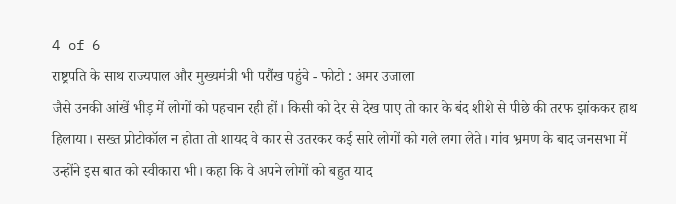4 of 6
राष्ट्रपति के साथ राज्यपाल और मुख्यमंत्री भी परौंख पहुंचे - फोटो : अमर उजाला
जैसे उनकी आंखें भीड़ में लोगों को पहचान रही हों। किसी को देर से देख पाए तो कार के बंद शीशे से पीछे की तरफ झांककर हाथ हिलाया। सख्त प्रोटोकॉल न होता तो शायद वे कार से उतरकर कई सारे लोगों को गले लगा लेते। गांव भ्रमण के बाद जनसभा में उन्होंने इस बात को स्वीकारा भी। कहा कि वे अपने लोगों को बहुत याद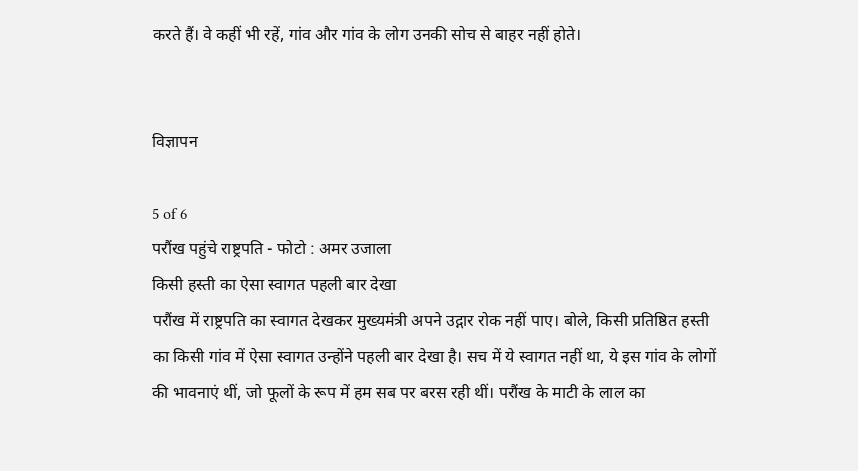करते हैं। वे कहीं भी रहें, गांव और गांव के लोग उनकी सोच से बाहर नहीं होते।


विज्ञापन

5 of 6
परौंख पहुंचे राष्ट्रपति - फोटो : अमर उजाला
किसी हस्ती का ऐसा स्वागत पहली बार देखा
परौंख में राष्ट्रपति का स्वागत देखकर मुख्यमंत्री अपने उद्गार रोक नहीं पाए। बोले, किसी प्रतिष्ठित हस्ती का किसी गांव में ऐसा स्वागत उन्होंने पहली बार देखा है। सच में ये स्वागत नहीं था, ये इस गांव के लोगों की भावनाएं थीं, जो फूलों के रूप में हम सब पर बरस रही थीं। परौंख के माटी के लाल का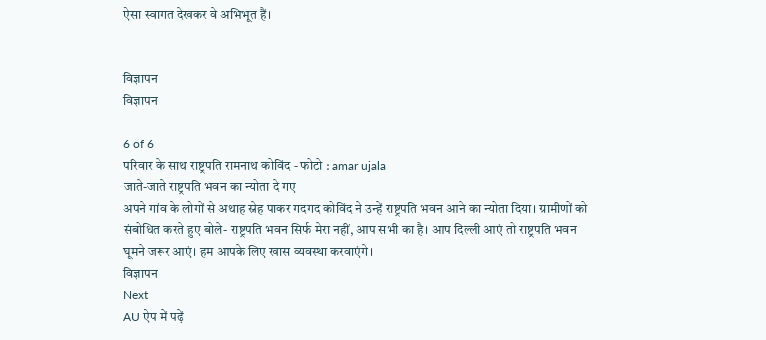ऐसा स्वागत देखकर वे अभिभूत हैं।


विज्ञापन
विज्ञापन

6 of 6
परिवार के साथ राष्ट्रपति रामनाथ कोविंद - फोटो : amar ujala
जाते-जाते राष्ट्रपति भवन का न्योता दे गए
अपने गांव के लोगों से अथाह स्नेह पाकर गदगद कोविंद ने उन्हें राष्ट्रपति भवन आने का न्योता दिया। ग्रामीणों को संबोधित करते हुए बोले- राष्ट्रपति भवन सिर्फ मेरा नहीं, आप सभी का है। आप दिल्ली आएं तो राष्ट्रपति भवन घूमने जरूर आएं। हम आपके लिए खास व्यवस्था करवाएंगे।
विज्ञापन
Next
AU ऐप में पढ़ें